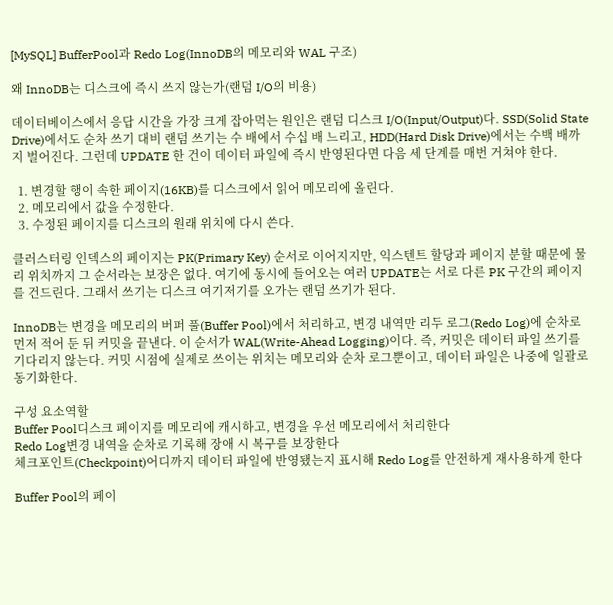[MySQL] BufferPool과 Redo Log(InnoDB의 메모리와 WAL 구조)

왜 InnoDB는 디스크에 즉시 쓰지 않는가(랜덤 I/O의 비용)

데이터베이스에서 응답 시간을 가장 크게 잡아먹는 원인은 랜덤 디스크 I/O(Input/Output)다. SSD(Solid State Drive)에서도 순차 쓰기 대비 랜덤 쓰기는 수 배에서 수십 배 느리고, HDD(Hard Disk Drive)에서는 수백 배까지 벌어진다. 그런데 UPDATE 한 건이 데이터 파일에 즉시 반영된다면 다음 세 단계를 매번 거쳐야 한다.

  1. 변경할 행이 속한 페이지(16KB)를 디스크에서 읽어 메모리에 올린다.
  2. 메모리에서 값을 수정한다.
  3. 수정된 페이지를 디스크의 원래 위치에 다시 쓴다.

클러스터링 인덱스의 페이지는 PK(Primary Key) 순서로 이어지지만, 익스텐트 할당과 페이지 분할 때문에 물리 위치까지 그 순서라는 보장은 없다. 여기에 동시에 들어오는 여러 UPDATE는 서로 다른 PK 구간의 페이지를 건드린다. 그래서 쓰기는 디스크 여기저기를 오가는 랜덤 쓰기가 된다.

InnoDB는 변경을 메모리의 버퍼 풀(Buffer Pool)에서 처리하고, 변경 내역만 리두 로그(Redo Log)에 순차로 먼저 적어 둔 뒤 커밋을 끝낸다. 이 순서가 WAL(Write-Ahead Logging)이다. 즉, 커밋은 데이터 파일 쓰기를 기다리지 않는다. 커밋 시점에 실제로 쓰이는 위치는 메모리와 순차 로그뿐이고, 데이터 파일은 나중에 일괄로 동기화한다.

구성 요소역할
Buffer Pool디스크 페이지를 메모리에 캐시하고, 변경을 우선 메모리에서 처리한다
Redo Log변경 내역을 순차로 기록해 장애 시 복구를 보장한다
체크포인트(Checkpoint)어디까지 데이터 파일에 반영됐는지 표시해 Redo Log를 안전하게 재사용하게 한다

Buffer Pool의 페이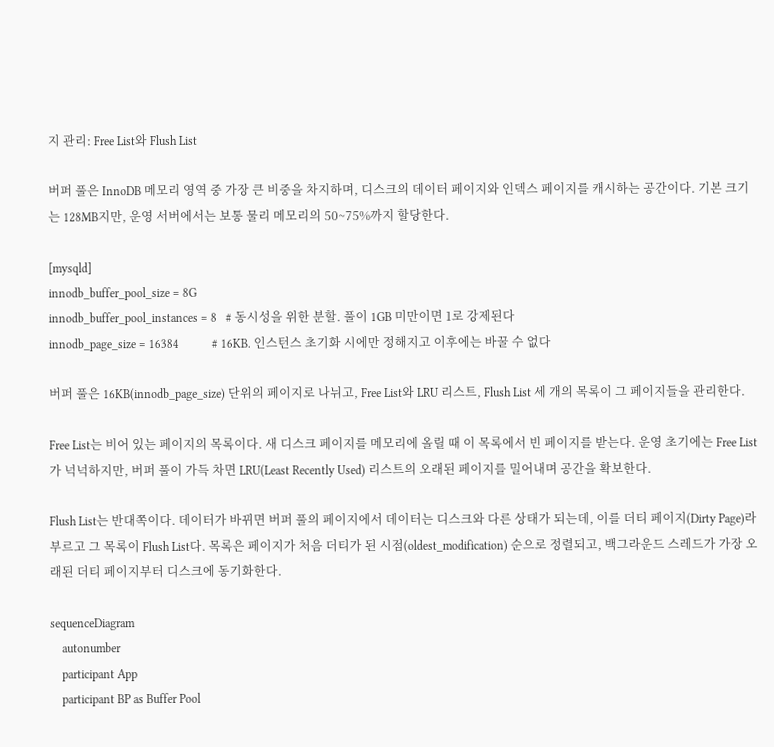지 관리: Free List와 Flush List

버퍼 풀은 InnoDB 메모리 영역 중 가장 큰 비중을 차지하며, 디스크의 데이터 페이지와 인덱스 페이지를 캐시하는 공간이다. 기본 크기는 128MB지만, 운영 서버에서는 보통 물리 메모리의 50~75%까지 할당한다.

[mysqld]
innodb_buffer_pool_size = 8G
innodb_buffer_pool_instances = 8   # 동시성을 위한 분할. 풀이 1GB 미만이면 1로 강제된다
innodb_page_size = 16384           # 16KB. 인스턴스 초기화 시에만 정해지고 이후에는 바꿀 수 없다

버퍼 풀은 16KB(innodb_page_size) 단위의 페이지로 나뉘고, Free List와 LRU 리스트, Flush List 세 개의 목록이 그 페이지들을 관리한다.

Free List는 비어 있는 페이지의 목록이다. 새 디스크 페이지를 메모리에 올릴 때 이 목록에서 빈 페이지를 받는다. 운영 초기에는 Free List가 넉넉하지만, 버퍼 풀이 가득 차면 LRU(Least Recently Used) 리스트의 오래된 페이지를 밀어내며 공간을 확보한다.

Flush List는 반대쪽이다. 데이터가 바뀌면 버퍼 풀의 페이지에서 데이터는 디스크와 다른 상태가 되는데, 이를 더티 페이지(Dirty Page)라 부르고 그 목록이 Flush List다. 목록은 페이지가 처음 더티가 된 시점(oldest_modification) 순으로 정렬되고, 백그라운드 스레드가 가장 오래된 더티 페이지부터 디스크에 동기화한다.

sequenceDiagram
    autonumber
    participant App
    participant BP as Buffer Pool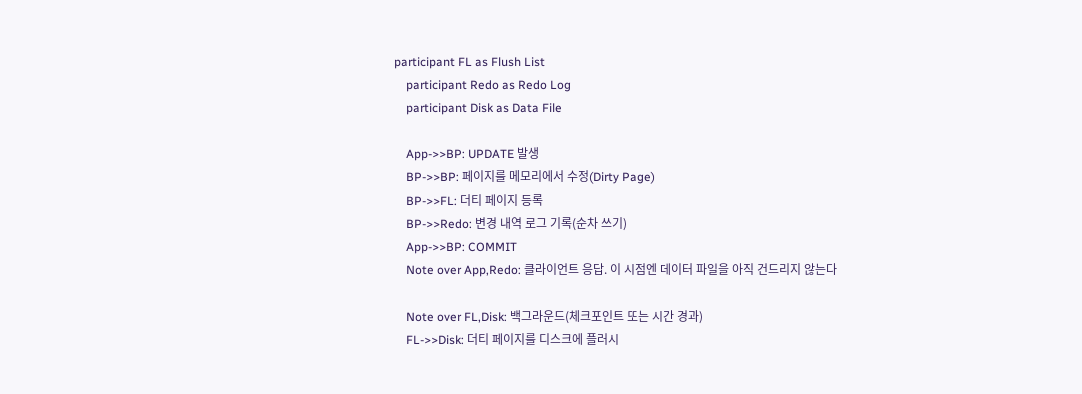participant FL as Flush List
    participant Redo as Redo Log
    participant Disk as Data File

    App->>BP: UPDATE 발생
    BP->>BP: 페이지를 메모리에서 수정(Dirty Page)
    BP->>FL: 더티 페이지 등록
    BP->>Redo: 변경 내역 로그 기록(순차 쓰기)
    App->>BP: COMMIT
    Note over App,Redo: 클라이언트 응답. 이 시점엔 데이터 파일을 아직 건드리지 않는다

    Note over FL,Disk: 백그라운드(체크포인트 또는 시간 경과)
    FL->>Disk: 더티 페이지를 디스크에 플러시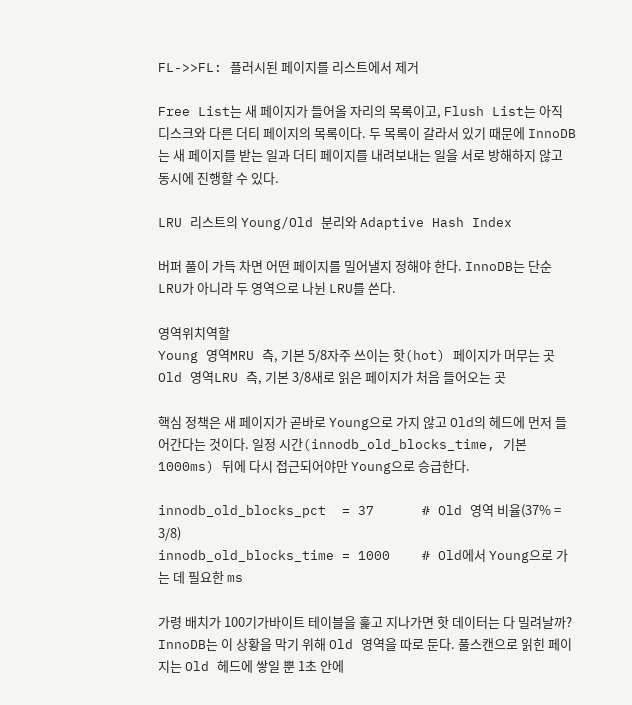FL->>FL: 플러시된 페이지를 리스트에서 제거

Free List는 새 페이지가 들어올 자리의 목록이고, Flush List는 아직 디스크와 다른 더티 페이지의 목록이다. 두 목록이 갈라서 있기 때문에 InnoDB는 새 페이지를 받는 일과 더티 페이지를 내려보내는 일을 서로 방해하지 않고 동시에 진행할 수 있다.

LRU 리스트의 Young/Old 분리와 Adaptive Hash Index

버퍼 풀이 가득 차면 어떤 페이지를 밀어낼지 정해야 한다. InnoDB는 단순 LRU가 아니라 두 영역으로 나뉜 LRU를 쓴다.

영역위치역할
Young 영역MRU 측, 기본 5/8자주 쓰이는 핫(hot) 페이지가 머무는 곳
Old 영역LRU 측, 기본 3/8새로 읽은 페이지가 처음 들어오는 곳

핵심 정책은 새 페이지가 곧바로 Young으로 가지 않고 Old의 헤드에 먼저 들어간다는 것이다. 일정 시간(innodb_old_blocks_time, 기본 1000ms) 뒤에 다시 접근되어야만 Young으로 승급한다.

innodb_old_blocks_pct  = 37      # Old 영역 비율(37% = 3/8)
innodb_old_blocks_time = 1000    # Old에서 Young으로 가는 데 필요한 ms

가령 배치가 100기가바이트 테이블을 훑고 지나가면 핫 데이터는 다 밀려날까? InnoDB는 이 상황을 막기 위해 Old 영역을 따로 둔다. 풀스캔으로 읽힌 페이지는 Old 헤드에 쌓일 뿐 1초 안에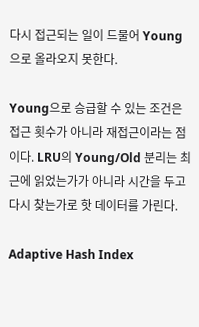다시 접근되는 일이 드물어 Young으로 올라오지 못한다.

Young으로 승급할 수 있는 조건은 접근 횟수가 아니라 재접근이라는 점이다. LRU의 Young/Old 분리는 최근에 읽었는가가 아니라 시간을 두고 다시 찾는가로 핫 데이터를 가린다.

Adaptive Hash Index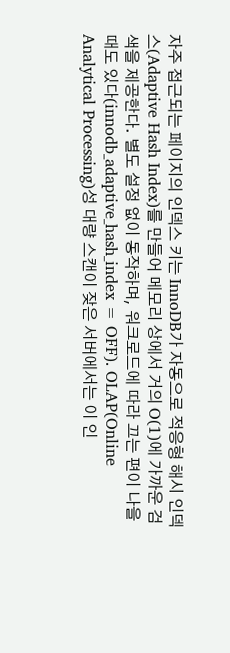자주 접근되는 페이지의 인덱스 키는 InnoDB가 자동으로 적응형 해시 인덱스(Adaptive Hash Index)를 만들어 메모리 상에서 거의 O(1)에 가까운 검색을 제공한다. 별도 설정 없이 동작하며, 워크로드에 따라 끄는 편이 나을 때도 있다(innodb_adaptive_hash_index = OFF). OLAP(Online Analytical Processing)성 대량 스캔이 잦은 서버에서는 이 인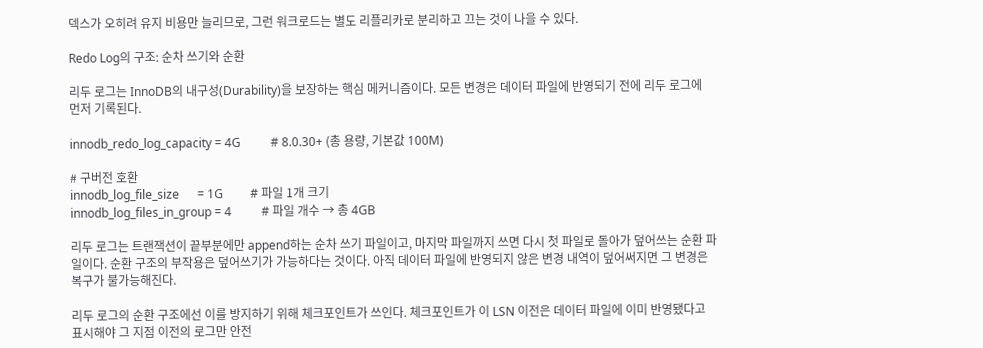덱스가 오히려 유지 비용만 늘리므로, 그런 워크로드는 별도 리플리카로 분리하고 끄는 것이 나을 수 있다.

Redo Log의 구조: 순차 쓰기와 순환

리두 로그는 InnoDB의 내구성(Durability)을 보장하는 핵심 메커니즘이다. 모든 변경은 데이터 파일에 반영되기 전에 리두 로그에 먼저 기록된다.

innodb_redo_log_capacity = 4G          # 8.0.30+ (총 용량, 기본값 100M)

# 구버전 호환
innodb_log_file_size      = 1G         # 파일 1개 크기
innodb_log_files_in_group = 4          # 파일 개수 → 총 4GB

리두 로그는 트랜잭션이 끝부분에만 append하는 순차 쓰기 파일이고, 마지막 파일까지 쓰면 다시 첫 파일로 돌아가 덮어쓰는 순환 파일이다. 순환 구조의 부작용은 덮어쓰기가 가능하다는 것이다. 아직 데이터 파일에 반영되지 않은 변경 내역이 덮어써지면 그 변경은 복구가 불가능해진다.

리두 로그의 순환 구조에선 이를 방지하기 위해 체크포인트가 쓰인다. 체크포인트가 이 LSN 이전은 데이터 파일에 이미 반영됐다고 표시해야 그 지점 이전의 로그만 안전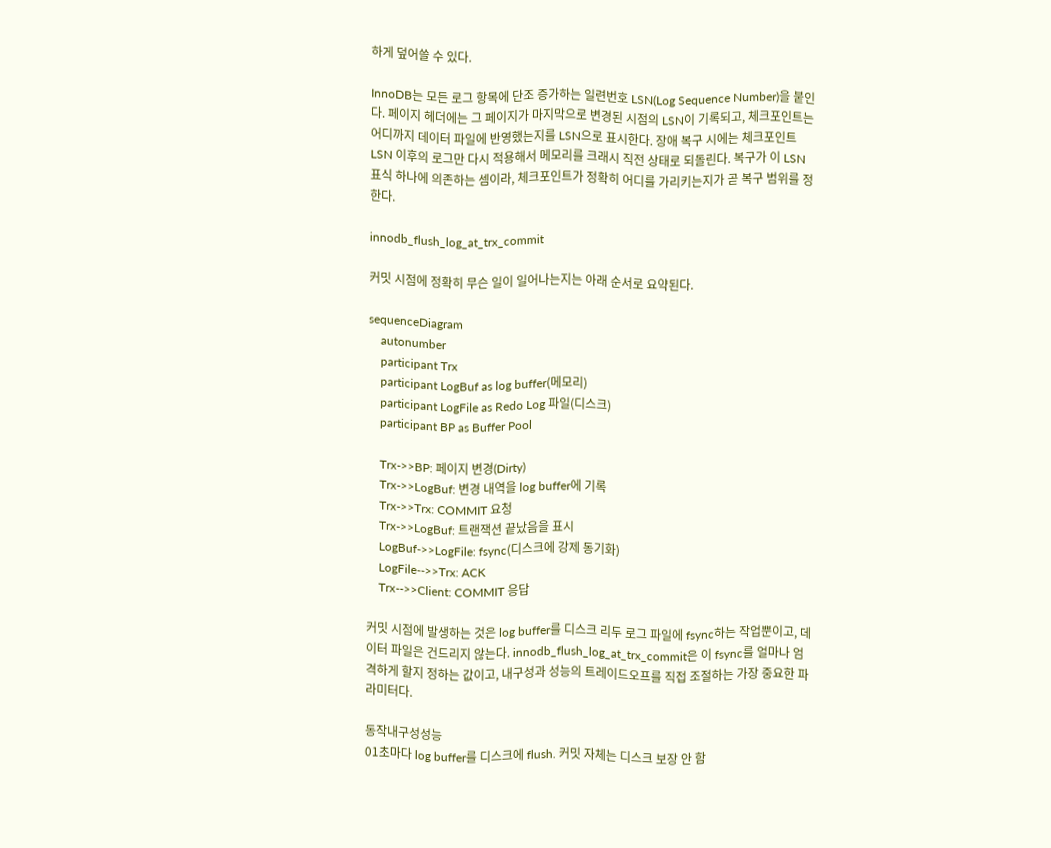하게 덮어쓸 수 있다.

InnoDB는 모든 로그 항목에 단조 증가하는 일련번호 LSN(Log Sequence Number)을 붙인다. 페이지 헤더에는 그 페이지가 마지막으로 변경된 시점의 LSN이 기록되고, 체크포인트는 어디까지 데이터 파일에 반영했는지를 LSN으로 표시한다. 장애 복구 시에는 체크포인트 LSN 이후의 로그만 다시 적용해서 메모리를 크래시 직전 상태로 되돌린다. 복구가 이 LSN 표식 하나에 의존하는 셈이라, 체크포인트가 정확히 어디를 가리키는지가 곧 복구 범위를 정한다.

innodb_flush_log_at_trx_commit

커밋 시점에 정확히 무슨 일이 일어나는지는 아래 순서로 요약된다.

sequenceDiagram
    autonumber
    participant Trx
    participant LogBuf as log buffer(메모리)
    participant LogFile as Redo Log 파일(디스크)
    participant BP as Buffer Pool

    Trx->>BP: 페이지 변경(Dirty)
    Trx->>LogBuf: 변경 내역을 log buffer에 기록
    Trx->>Trx: COMMIT 요청
    Trx->>LogBuf: 트랜잭션 끝났음을 표시
    LogBuf->>LogFile: fsync(디스크에 강제 동기화)
    LogFile-->>Trx: ACK
    Trx-->>Client: COMMIT 응답

커밋 시점에 발생하는 것은 log buffer를 디스크 리두 로그 파일에 fsync하는 작업뿐이고, 데이터 파일은 건드리지 않는다. innodb_flush_log_at_trx_commit은 이 fsync를 얼마나 엄격하게 할지 정하는 값이고, 내구성과 성능의 트레이드오프를 직접 조절하는 가장 중요한 파라미터다.

동작내구성성능
01초마다 log buffer를 디스크에 flush. 커밋 자체는 디스크 보장 안 함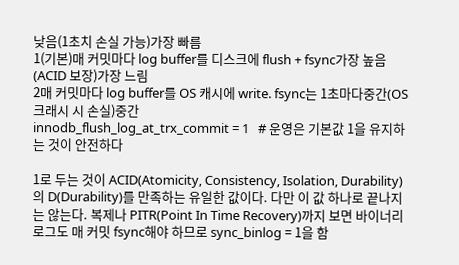낮음(1초치 손실 가능)가장 빠름
1(기본)매 커밋마다 log buffer를 디스크에 flush + fsync가장 높음(ACID 보장)가장 느림
2매 커밋마다 log buffer를 OS 캐시에 write. fsync는 1초마다중간(OS 크래시 시 손실)중간
innodb_flush_log_at_trx_commit = 1   # 운영은 기본값 1을 유지하는 것이 안전하다

1로 두는 것이 ACID(Atomicity, Consistency, Isolation, Durability)의 D(Durability)를 만족하는 유일한 값이다. 다만 이 값 하나로 끝나지는 않는다. 복제나 PITR(Point In Time Recovery)까지 보면 바이너리 로그도 매 커밋 fsync해야 하므로 sync_binlog = 1을 함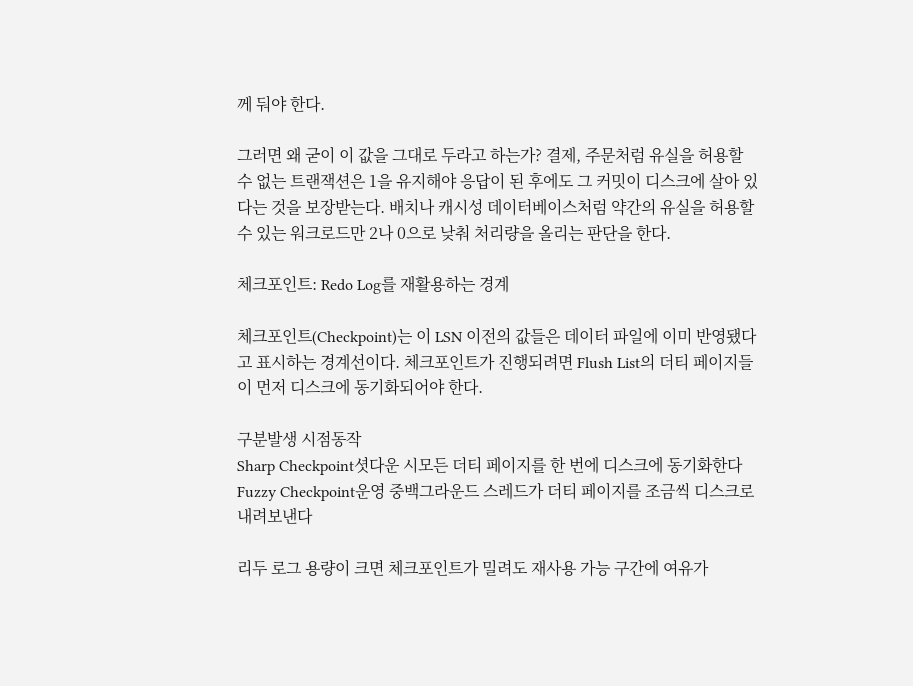께 둬야 한다.

그러면 왜 굳이 이 값을 그대로 두라고 하는가? 결제, 주문처럼 유실을 허용할 수 없는 트랜잭션은 1을 유지해야 응답이 된 후에도 그 커밋이 디스크에 살아 있다는 것을 보장받는다. 배치나 캐시성 데이터베이스처럼 약간의 유실을 허용할 수 있는 워크로드만 2나 0으로 낮춰 처리량을 올리는 판단을 한다.

체크포인트: Redo Log를 재활용하는 경계

체크포인트(Checkpoint)는 이 LSN 이전의 값들은 데이터 파일에 이미 반영됐다고 표시하는 경계선이다. 체크포인트가 진행되려면 Flush List의 더티 페이지들이 먼저 디스크에 동기화되어야 한다.

구분발생 시점동작
Sharp Checkpoint셧다운 시모든 더티 페이지를 한 번에 디스크에 동기화한다
Fuzzy Checkpoint운영 중백그라운드 스레드가 더티 페이지를 조금씩 디스크로 내려보낸다

리두 로그 용량이 크면 체크포인트가 밀려도 재사용 가능 구간에 여유가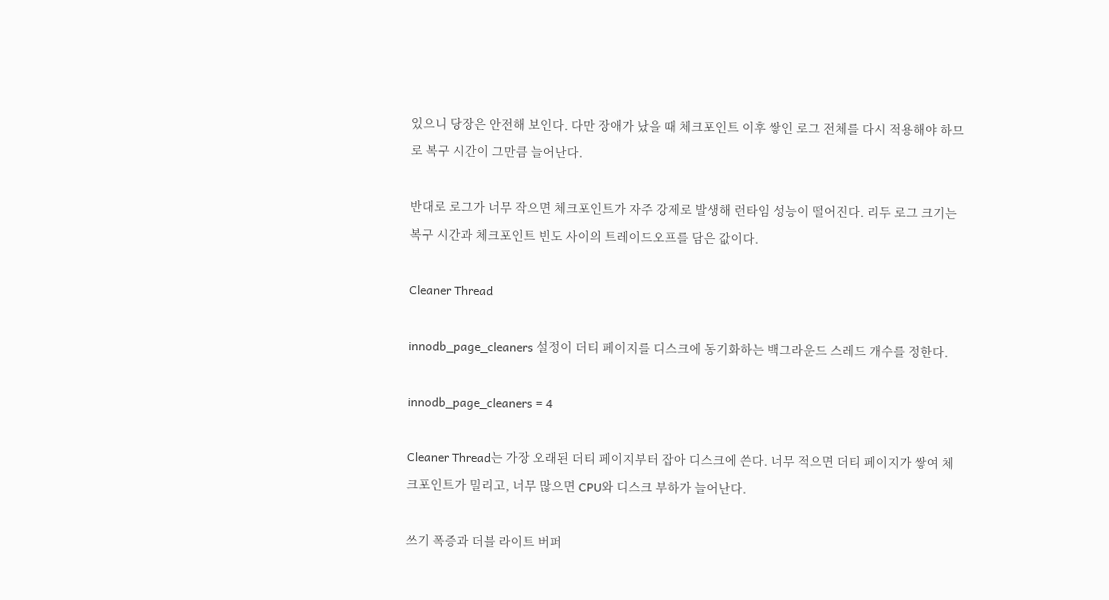있으니 당장은 안전해 보인다. 다만 장애가 났을 때 체크포인트 이후 쌓인 로그 전체를 다시 적용해야 하므로 복구 시간이 그만큼 늘어난다.

반대로 로그가 너무 작으면 체크포인트가 자주 강제로 발생해 런타임 성능이 떨어진다. 리두 로그 크기는 복구 시간과 체크포인트 빈도 사이의 트레이드오프를 담은 값이다.

Cleaner Thread

innodb_page_cleaners 설정이 더티 페이지를 디스크에 동기화하는 백그라운드 스레드 개수를 정한다.

innodb_page_cleaners = 4

Cleaner Thread는 가장 오래된 더티 페이지부터 잡아 디스크에 쓴다. 너무 적으면 더티 페이지가 쌓여 체크포인트가 밀리고, 너무 많으면 CPU와 디스크 부하가 늘어난다.

쓰기 폭증과 더블 라이트 버퍼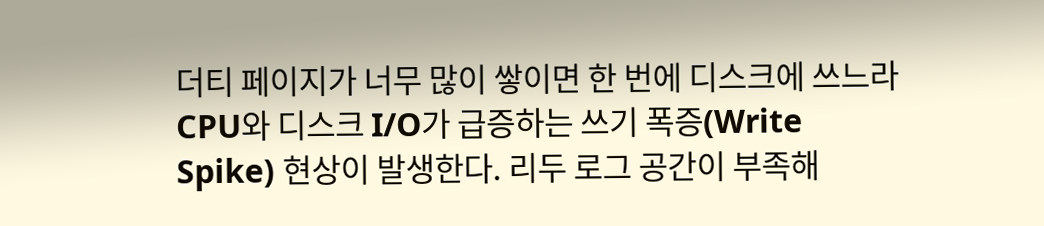더티 페이지가 너무 많이 쌓이면 한 번에 디스크에 쓰느라 CPU와 디스크 I/O가 급증하는 쓰기 폭증(Write Spike) 현상이 발생한다. 리두 로그 공간이 부족해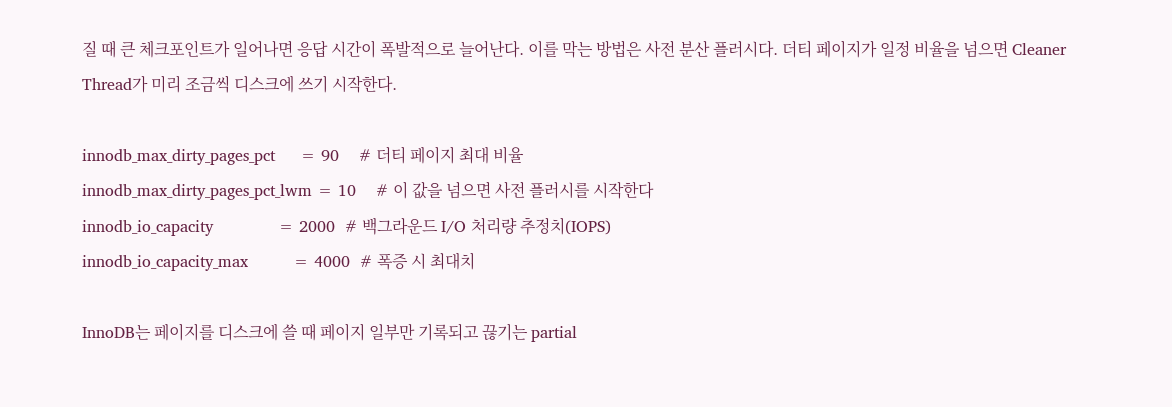질 때 큰 체크포인트가 일어나면 응답 시간이 폭발적으로 늘어난다. 이를 막는 방법은 사전 분산 플러시다. 더티 페이지가 일정 비율을 넘으면 Cleaner Thread가 미리 조금씩 디스크에 쓰기 시작한다.

innodb_max_dirty_pages_pct     = 90    # 더티 페이지 최대 비율
innodb_max_dirty_pages_pct_lwm = 10    # 이 값을 넘으면 사전 플러시를 시작한다
innodb_io_capacity             = 2000  # 백그라운드 I/O 처리량 추정치(IOPS)
innodb_io_capacity_max         = 4000  # 폭증 시 최대치

InnoDB는 페이지를 디스크에 쓸 때 페이지 일부만 기록되고 끊기는 partial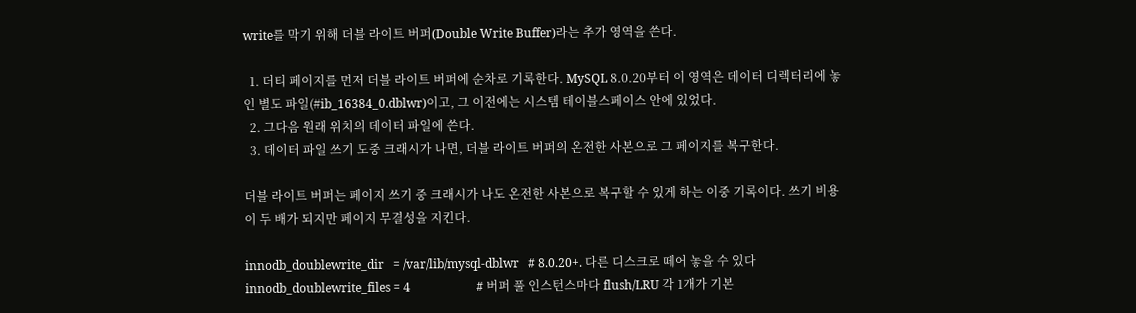write를 막기 위해 더블 라이트 버퍼(Double Write Buffer)라는 추가 영역을 쓴다.

  1. 더티 페이지를 먼저 더블 라이트 버퍼에 순차로 기록한다. MySQL 8.0.20부터 이 영역은 데이터 디렉터리에 놓인 별도 파일(#ib_16384_0.dblwr)이고, 그 이전에는 시스템 테이블스페이스 안에 있었다.
  2. 그다음 원래 위치의 데이터 파일에 쓴다.
  3. 데이터 파일 쓰기 도중 크래시가 나면, 더블 라이트 버퍼의 온전한 사본으로 그 페이지를 복구한다.

더블 라이트 버퍼는 페이지 쓰기 중 크래시가 나도 온전한 사본으로 복구할 수 있게 하는 이중 기록이다. 쓰기 비용이 두 배가 되지만 페이지 무결성을 지킨다.

innodb_doublewrite_dir   = /var/lib/mysql-dblwr   # 8.0.20+. 다른 디스크로 떼어 놓을 수 있다
innodb_doublewrite_files = 4                      # 버퍼 풀 인스턴스마다 flush/LRU 각 1개가 기본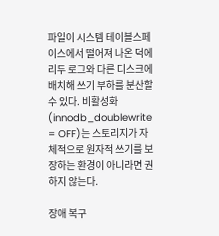파일이 시스템 테이블스페이스에서 떨어져 나온 덕에 리두 로그와 다른 디스크에 배치해 쓰기 부하를 분산할 수 있다. 비활성화(innodb_doublewrite = OFF)는 스토리지가 자체적으로 원자적 쓰기를 보장하는 환경이 아니라면 권하지 않는다.

장애 복구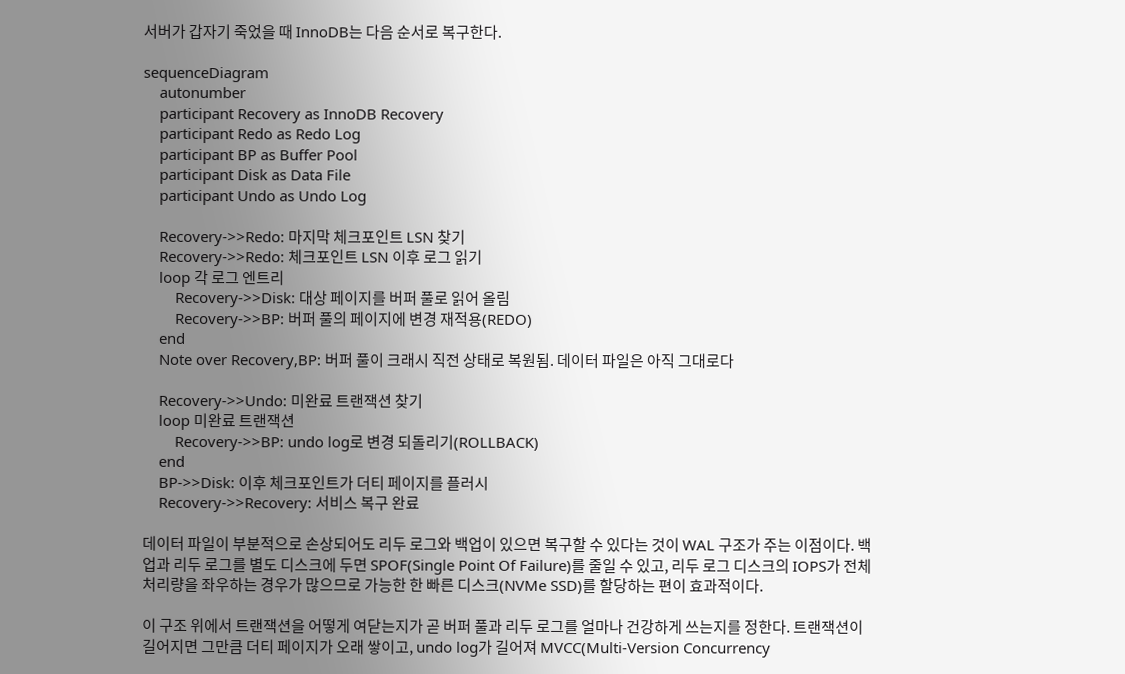서버가 갑자기 죽었을 때 InnoDB는 다음 순서로 복구한다.

sequenceDiagram
    autonumber
    participant Recovery as InnoDB Recovery
    participant Redo as Redo Log
    participant BP as Buffer Pool
    participant Disk as Data File
    participant Undo as Undo Log

    Recovery->>Redo: 마지막 체크포인트 LSN 찾기
    Recovery->>Redo: 체크포인트 LSN 이후 로그 읽기
    loop 각 로그 엔트리
        Recovery->>Disk: 대상 페이지를 버퍼 풀로 읽어 올림
        Recovery->>BP: 버퍼 풀의 페이지에 변경 재적용(REDO)
    end
    Note over Recovery,BP: 버퍼 풀이 크래시 직전 상태로 복원됨. 데이터 파일은 아직 그대로다

    Recovery->>Undo: 미완료 트랜잭션 찾기
    loop 미완료 트랜잭션
        Recovery->>BP: undo log로 변경 되돌리기(ROLLBACK)
    end
    BP->>Disk: 이후 체크포인트가 더티 페이지를 플러시
    Recovery->>Recovery: 서비스 복구 완료

데이터 파일이 부분적으로 손상되어도 리두 로그와 백업이 있으면 복구할 수 있다는 것이 WAL 구조가 주는 이점이다. 백업과 리두 로그를 별도 디스크에 두면 SPOF(Single Point Of Failure)를 줄일 수 있고, 리두 로그 디스크의 IOPS가 전체 처리량을 좌우하는 경우가 많으므로 가능한 한 빠른 디스크(NVMe SSD)를 할당하는 편이 효과적이다.

이 구조 위에서 트랜잭션을 어떻게 여닫는지가 곧 버퍼 풀과 리두 로그를 얼마나 건강하게 쓰는지를 정한다. 트랜잭션이 길어지면 그만큼 더티 페이지가 오래 쌓이고, undo log가 길어져 MVCC(Multi-Version Concurrency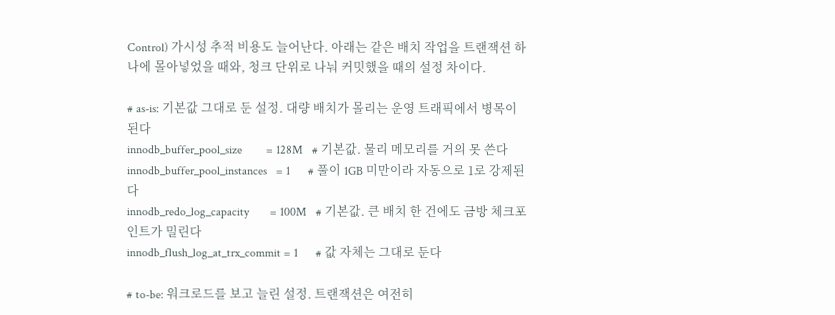Control) 가시성 추적 비용도 늘어난다. 아래는 같은 배치 작업을 트랜잭션 하나에 몰아넣었을 때와, 청크 단위로 나눠 커밋했을 때의 설정 차이다.

# as-is: 기본값 그대로 둔 설정. 대량 배치가 몰리는 운영 트래픽에서 병목이 된다
innodb_buffer_pool_size        = 128M   # 기본값. 물리 메모리를 거의 못 쓴다
innodb_buffer_pool_instances   = 1      # 풀이 1GB 미만이라 자동으로 1로 강제된다
innodb_redo_log_capacity       = 100M   # 기본값. 큰 배치 한 건에도 금방 체크포인트가 밀린다
innodb_flush_log_at_trx_commit = 1      # 값 자체는 그대로 둔다

# to-be: 워크로드를 보고 늘린 설정. 트랜잭션은 여전히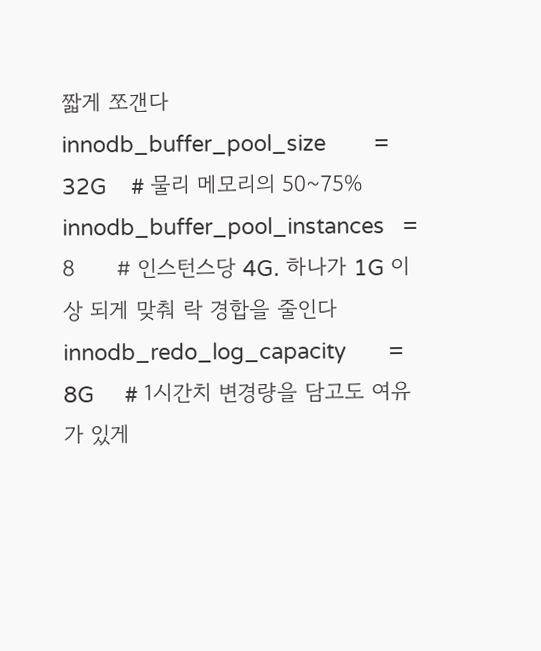짧게 쪼갠다
innodb_buffer_pool_size        = 32G    # 물리 메모리의 50~75%
innodb_buffer_pool_instances   = 8      # 인스턴스당 4G. 하나가 1G 이상 되게 맞춰 락 경합을 줄인다
innodb_redo_log_capacity       = 8G     # 1시간치 변경량을 담고도 여유가 있게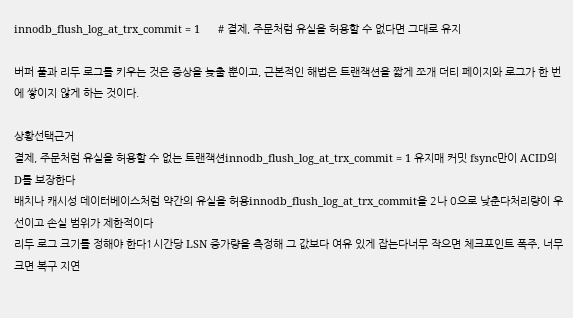innodb_flush_log_at_trx_commit = 1      # 결제, 주문처럼 유실을 허용할 수 없다면 그대로 유지

버퍼 풀과 리두 로그를 키우는 것은 증상을 늦출 뿐이고, 근본적인 해법은 트랜잭션을 짧게 쪼개 더티 페이지와 로그가 한 번에 쌓이지 않게 하는 것이다.

상황선택근거
결제, 주문처럼 유실을 허용할 수 없는 트랜잭션innodb_flush_log_at_trx_commit = 1 유지매 커밋 fsync만이 ACID의 D를 보장한다
배치나 캐시성 데이터베이스처럼 약간의 유실을 허용innodb_flush_log_at_trx_commit을 2나 0으로 낮춘다처리량이 우선이고 손실 범위가 제한적이다
리두 로그 크기를 정해야 한다1시간당 LSN 증가량을 측정해 그 값보다 여유 있게 잡는다너무 작으면 체크포인트 폭주, 너무 크면 복구 지연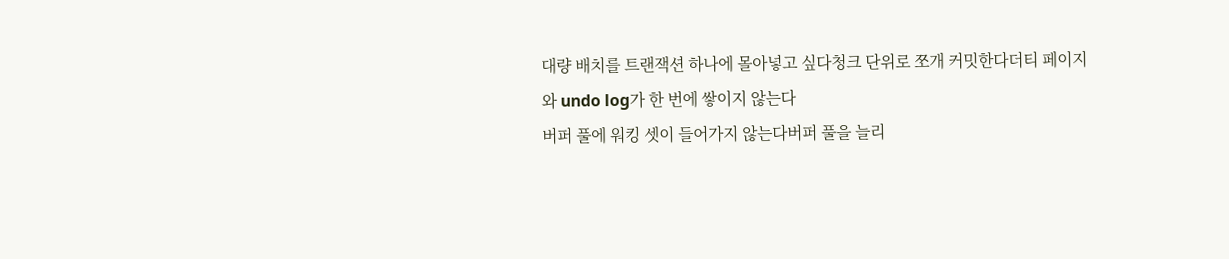대량 배치를 트랜잭션 하나에 몰아넣고 싶다청크 단위로 쪼개 커밋한다더티 페이지와 undo log가 한 번에 쌓이지 않는다
버퍼 풀에 워킹 셋이 들어가지 않는다버퍼 풀을 늘리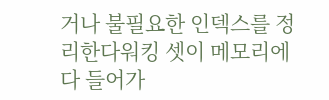거나 불필요한 인덱스를 정리한다워킹 셋이 메모리에 다 들어가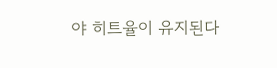야 히트율이 유지된다